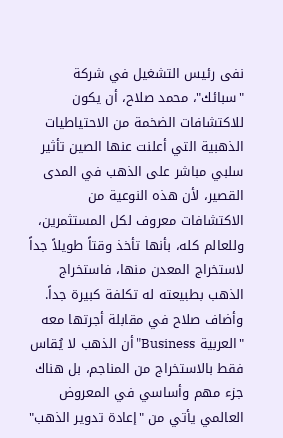نفى رئيس التشغيل في شركة "سبائك"، محمد صلاح، أن يكون للاكتشافات الضخمة من الاحتياطيات الذهبية التي أعلنت عنها الصين تأثير سلبي مباشر على الذهب في المدى القصير، لأن هذه النوعية من الاكتشافات معروف لكل المستثمرين، وللعالم كله، بأنها تأخذ وقتاً طويلاً جداً لاستخراج المعدن منها، فاستخراج الذهب بطبيعته له تكلفة كبيرة جداً.
وأضاف صلاح في مقابلة أجرتها معه "العربية Business" أن الذهب لا يُقاس فقط بالاستخراج من المناجم، بل هناك جزء مهم وأساسي في المعروض العالمي يأتي من "إعادة تدوير الذهب"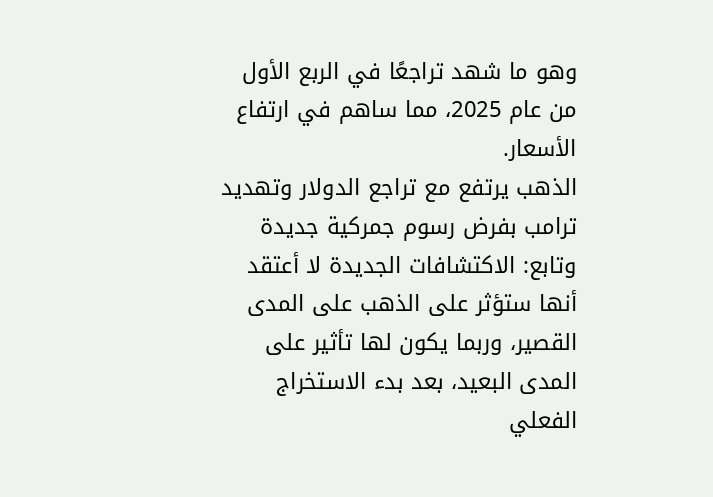وهو ما شهد تراجعًا في الربع الأول من عام 2025، مما ساهم في ارتفاع الأسعار.
الذهب يرتفع مع تراجع الدولار وتهديد ترامب بفرض رسوم جمركية جديدة
وتابع: الاكتشافات الجديدة لا أعتقد أنها ستؤثر على الذهب على المدى القصير، وربما يكون لها تأثير على المدى البعيد، بعد بدء الاستخراج الفعلي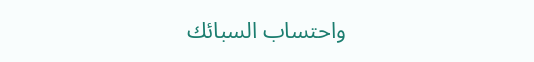واحتساب السبائك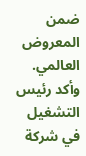ضمن المعروض العالمي.
وأكد رئيس التشغيل في شركة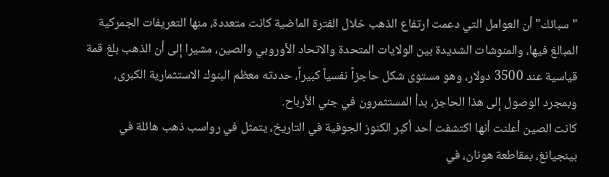"سبائك" أن العوامل التي دعمت ارتفاع الذهب خلال الفترة الماضية كانت متعددة، منها التعريفات الجمركية المبالغ فيها، والمنوشات الشديدة بين الولايات المتحدة والاتحاد الأوروبي والصين، مشيرا إلى أن الذهب بلغ قمة قياسية عند 3500 دولار، وهو مستوى شكل حاجزاً نفسياً كبيراً، حددته معظم البنوك الاستثمارية الكبرى، وبمجرد الوصول إلى هذا الحاجز، بدأ المستثمرون في جني الأرباح.
كانت الصين أعلنت أنها اكتشفت أحد أكبر الكنوز الجوفية في التاريخ، يتمثل في رواسب ذهب هائلة في بينجيانغ، بمقاطعة هونان، في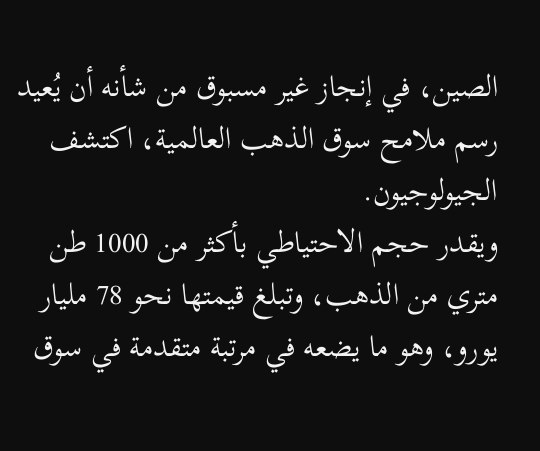الصين، في إنجاز غير مسبوق من شأنه أن يُعيد رسم ملامح سوق الذهب العالمية، اكتشف الجيولوجيون.
ويقدر حجم الاحتياطي بأكثر من 1000 طن متري من الذهب، وتبلغ قيمتها نحو 78 مليار يورو، وهو ما يضعه في مرتبة متقدمة في سوق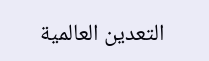التعدين العالمية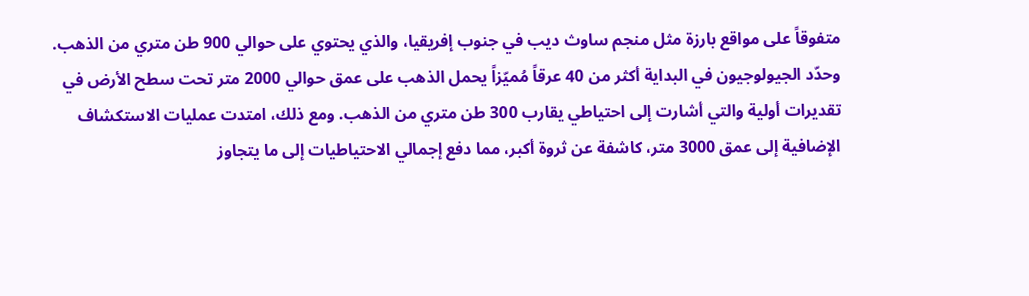متفوقاً على مواقع بارزة مثل منجم ساوث ديب في جنوب إفريقيا، والذي يحتوي على حوالي 900 طن متري من الذهب.
وحدّد الجيولوجيون في البداية أكثر من 40 عرقاً مُميّزاً يحمل الذهب على عمق حوالي 2000 متر تحت سطح الأرض في تقديرات أولية والتي أشارت إلى احتياطي يقارب 300 طن متري من الذهب. ومع ذلك، امتدت عمليات الاستكشاف الإضافية إلى عمق 3000 متر، كاشفة عن ثروة أكبر، مما دفع إجمالي الاحتياطيات إلى ما يتجاوز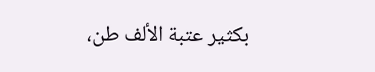بكثير عتبة الألف طن،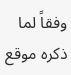وفقاً لما ذكره موقع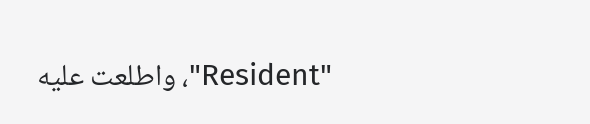"Resident"، واطلعت عليه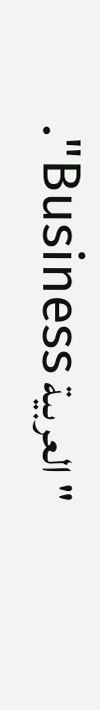"العربية Business".